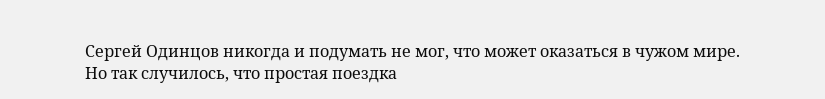Сергей Одинцов никогда и подумать не мог, что может оказаться в чужом мире. Но так случилось, что простая поездка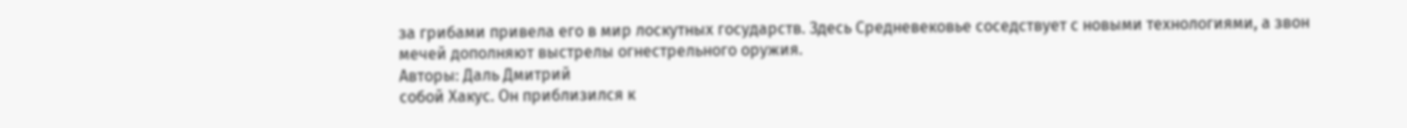за грибами привела его в мир лоскутных государств. Здесь Средневековье соседствует с новыми технологиями, а звон мечей дополняют выстрелы огнестрельного оружия.
Авторы: Даль Дмитрий
собой Хакус. Он приблизился к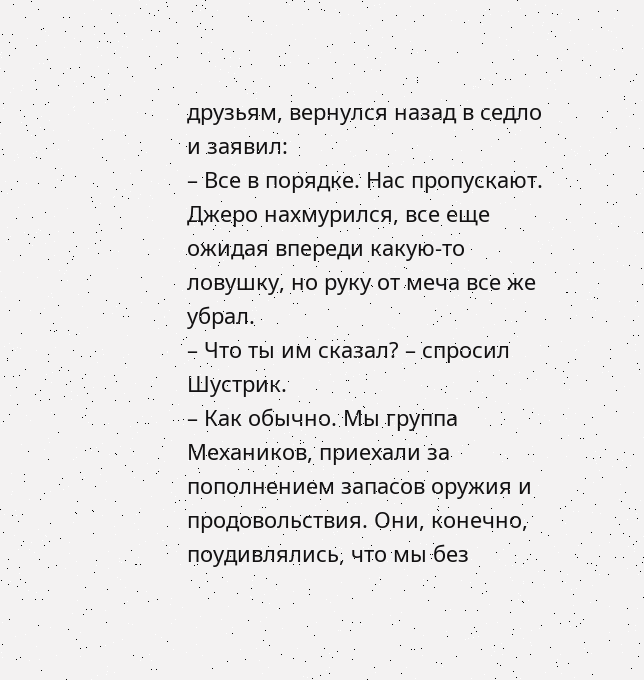друзьям, вернулся назад в седло и заявил:
– Все в порядке. Нас пропускают.
Джеро нахмурился, все еще ожидая впереди какую‑то ловушку, но руку от меча все же убрал.
– Что ты им сказал? – спросил Шустрик.
– Как обычно. Мы группа Механиков, приехали за пополнением запасов оружия и продовольствия. Они, конечно, поудивлялись, что мы без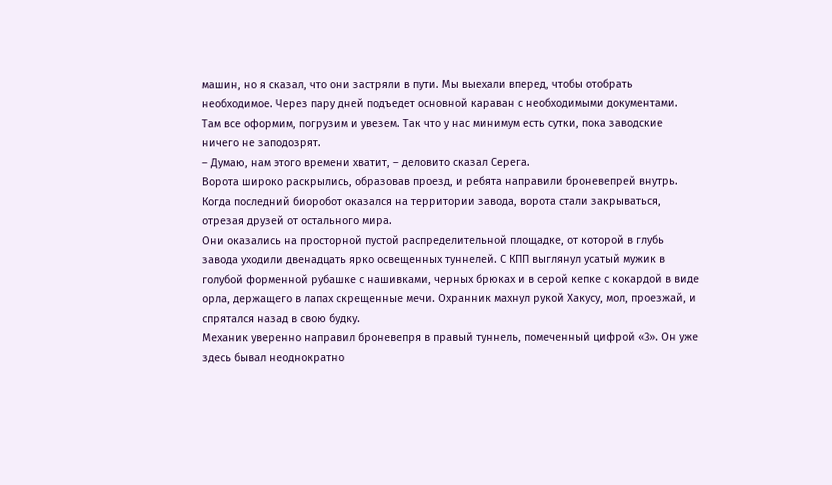машин, но я сказал, что они застряли в пути. Мы выехали вперед, чтобы отобрать необходимое. Через пару дней подъедет основной караван с необходимыми документами. Там все оформим, погрузим и увезем. Так что у нас минимум есть сутки, пока заводские ничего не заподозрят.
– Думаю, нам этого времени хватит, – деловито сказал Серега.
Ворота широко раскрылись, образовав проезд, и ребята направили броневепрей внутрь. Когда последний биоробот оказался на территории завода, ворота стали закрываться, отрезая друзей от остального мира.
Они оказались на просторной пустой распределительной площадке, от которой в глубь завода уходили двенадцать ярко освещенных туннелей. С КПП выглянул усатый мужик в голубой форменной рубашке с нашивками, черных брюках и в серой кепке с кокардой в виде орла, держащего в лапах скрещенные мечи. Охранник махнул рукой Хакусу, мол, проезжай, и спрятался назад в свою будку.
Механик уверенно направил броневепря в правый туннель, помеченный цифрой «3». Он уже здесь бывал неоднократно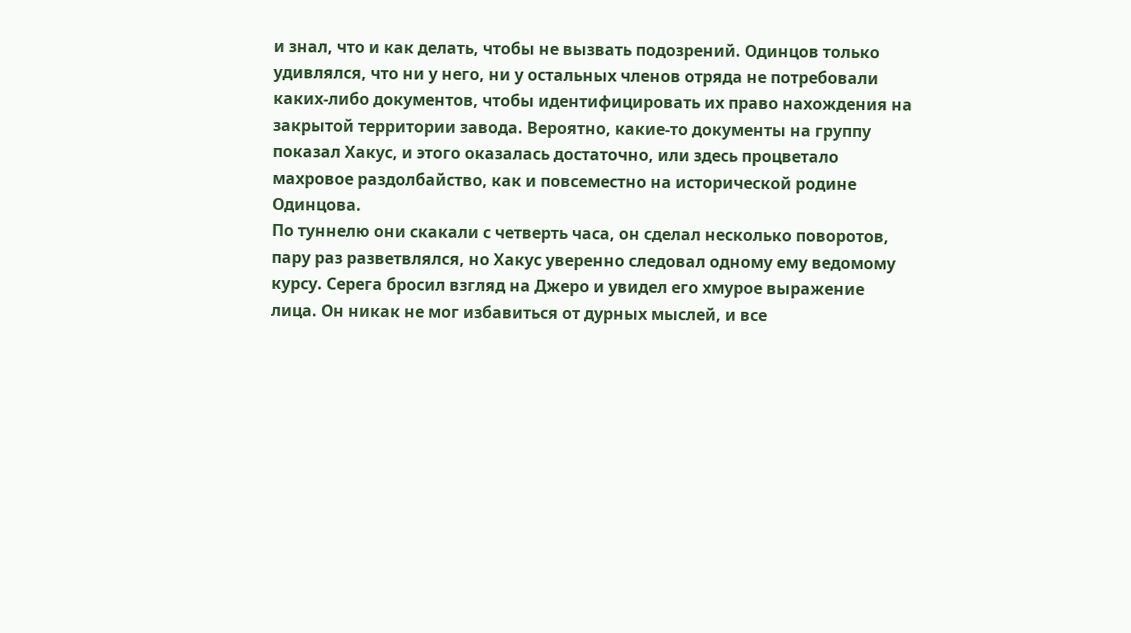и знал, что и как делать, чтобы не вызвать подозрений. Одинцов только удивлялся, что ни у него, ни у остальных членов отряда не потребовали каких‑либо документов, чтобы идентифицировать их право нахождения на закрытой территории завода. Вероятно, какие‑то документы на группу показал Хакус, и этого оказалась достаточно, или здесь процветало махровое раздолбайство, как и повсеместно на исторической родине Одинцова.
По туннелю они скакали с четверть часа, он сделал несколько поворотов, пару раз разветвлялся, но Хакус уверенно следовал одному ему ведомому курсу. Серега бросил взгляд на Джеро и увидел его хмурое выражение лица. Он никак не мог избавиться от дурных мыслей, и все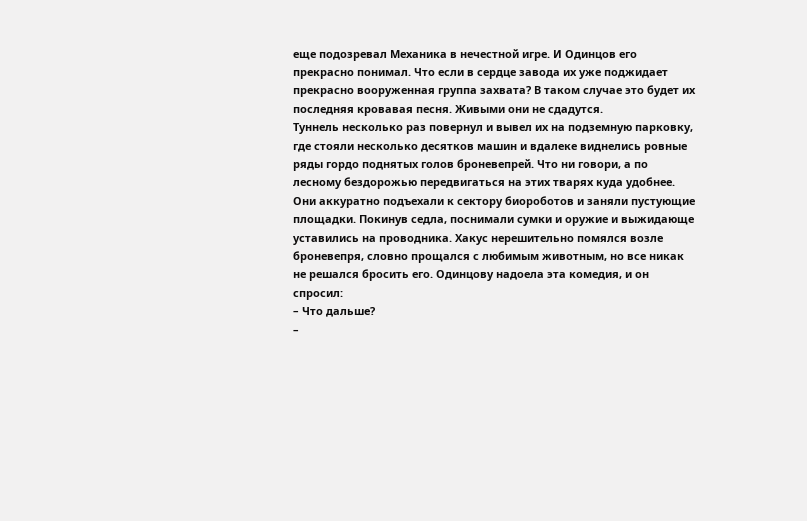еще подозревал Механика в нечестной игре. И Одинцов его прекрасно понимал. Что если в сердце завода их уже поджидает прекрасно вооруженная группа захвата? В таком случае это будет их последняя кровавая песня. Живыми они не сдадутся.
Туннель несколько раз повернул и вывел их на подземную парковку, где стояли несколько десятков машин и вдалеке виднелись ровные ряды гордо поднятых голов броневепрей. Что ни говори, а по лесному бездорожью передвигаться на этих тварях куда удобнее.
Они аккуратно подъехали к сектору биороботов и заняли пустующие площадки. Покинув седла, поснимали сумки и оружие и выжидающе уставились на проводника. Хакус нерешительно помялся возле броневепря, словно прощался с любимым животным, но все никак не решался бросить его. Одинцову надоела эта комедия, и он спросил:
– Что дальше?
–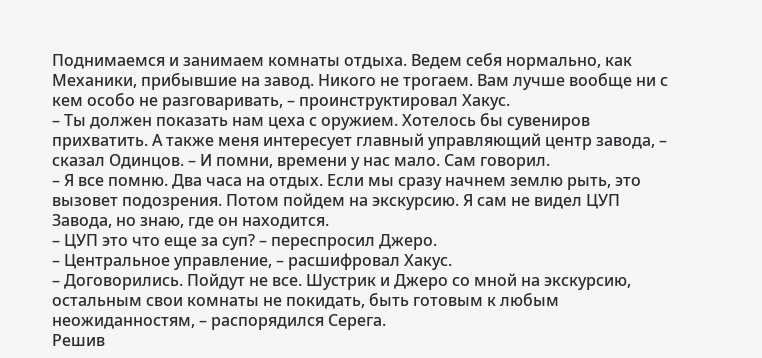Поднимаемся и занимаем комнаты отдыха. Ведем себя нормально, как Механики, прибывшие на завод. Никого не трогаем. Вам лучше вообще ни с кем особо не разговаривать, – проинструктировал Хакус.
– Ты должен показать нам цеха с оружием. Хотелось бы сувениров прихватить. А также меня интересует главный управляющий центр завода, – сказал Одинцов. – И помни, времени у нас мало. Сам говорил.
– Я все помню. Два часа на отдых. Если мы сразу начнем землю рыть, это вызовет подозрения. Потом пойдем на экскурсию. Я сам не видел ЦУП Завода, но знаю, где он находится.
– ЦУП это что еще за суп? – переспросил Джеро.
– Центральное управление, – расшифровал Хакус.
– Договорились. Пойдут не все. Шустрик и Джеро со мной на экскурсию, остальным свои комнаты не покидать, быть готовым к любым неожиданностям, – распорядился Серега.
Решив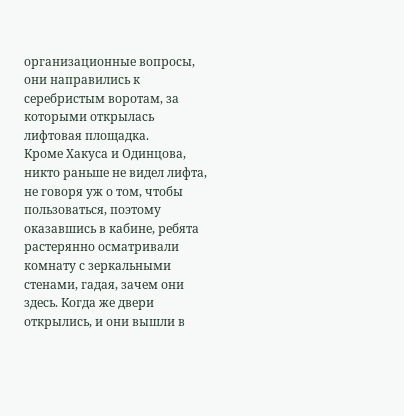организационные вопросы, они направились к серебристым воротам, за которыми открылась лифтовая площадка.
Кроме Хакуса и Одинцова, никто раньше не видел лифта, не говоря уж о том, чтобы пользоваться, поэтому оказавшись в кабине, ребята растерянно осматривали комнату с зеркальными стенами, гадая, зачем они здесь. Когда же двери открылись, и они вышли в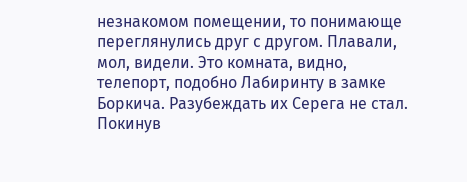незнакомом помещении, то понимающе переглянулись друг с другом. Плавали, мол, видели. Это комната, видно, телепорт, подобно Лабиринту в замке Боркича. Разубеждать их Серега не стал.
Покинув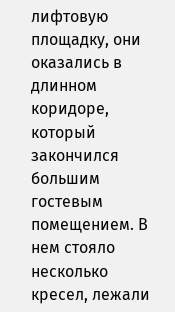лифтовую площадку, они оказались в длинном коридоре, который закончился большим гостевым помещением. В нем стояло несколько кресел, лежали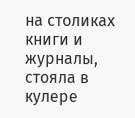на столиках книги и журналы, стояла в кулере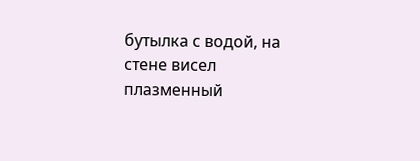бутылка с водой, на стене висел плазменный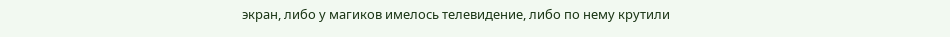экран, либо у магиков имелось телевидение, либо по нему крутили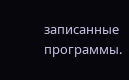записанные программы.